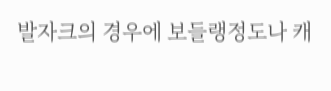발자크의 경우에 보들랭정도나 캐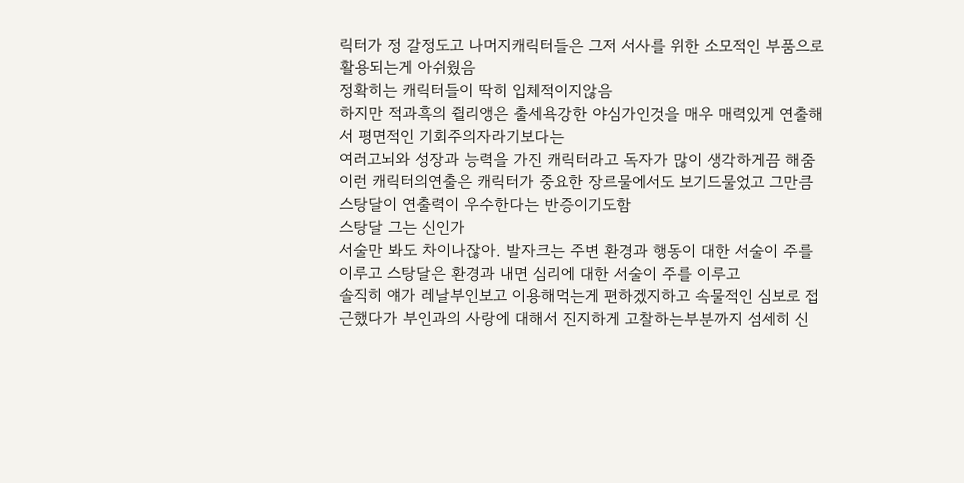릭터가 정 갈정도고 나머지캐릭터들은 그저 서사를 위한 소모적인 부품으로 활용되는게 아쉬웠음
정확히는 캐릭터들이 딱히 입체적이지않음
하지만 적과흑의 쥘리앵은 출세욕강한 야심가인것을 매우 매력있게 연출해서 평면적인 기회주의자라기보다는
여러고뇌와 성장과 능력을 가진 캐릭터라고 독자가 많이 생각하게끔 해줌
이런 캐릭터의연출은 캐릭터가 중요한 장르물에서도 보기드물었고 그만큼 스탕달이 연출력이 우수한다는 반증이기도함
스탕달 그는 신인가
서술만 봐도 차이나잖아. 발자크는 주변 환경과 행동이 대한 서술이 주를 이루고 스탕달은 환경과 내면 심리에 대한 서술이 주를 이루고
솔직히 얘가 레날부인보고 이용해먹는게 편하겠지하고 속물적인 심보로 접근했다가 부인과의 사랑에 대해서 진지하게 고찰하는부분까지 섬세히 신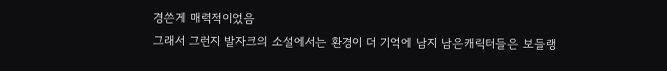경쓴게 매력적이었음
그래서 그런지 발자크의 소설에서는 환경이 더 기억에 남지 남은캐릭터들은 보들랭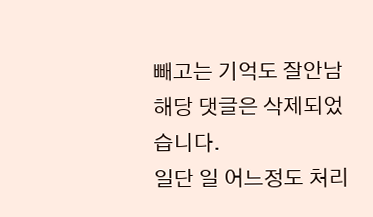빼고는 기억도 잘안남
해당 댓글은 삭제되었습니다.
일단 일 어느정도 처리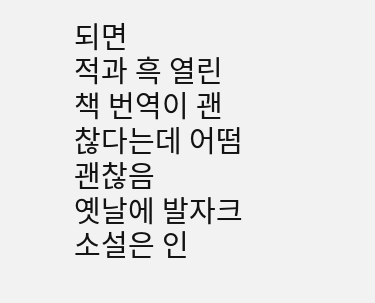되면
적과 흑 열린책 번역이 괜찮다는데 어떰
괜찮음
옛날에 발자크 소설은 인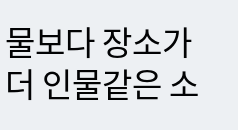물보다 장소가 더 인물같은 소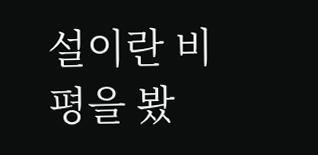설이란 비평을 봤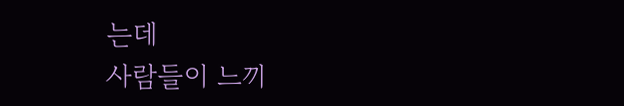는데
사람들이 느끼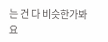는 건 다 비슷한가봐요